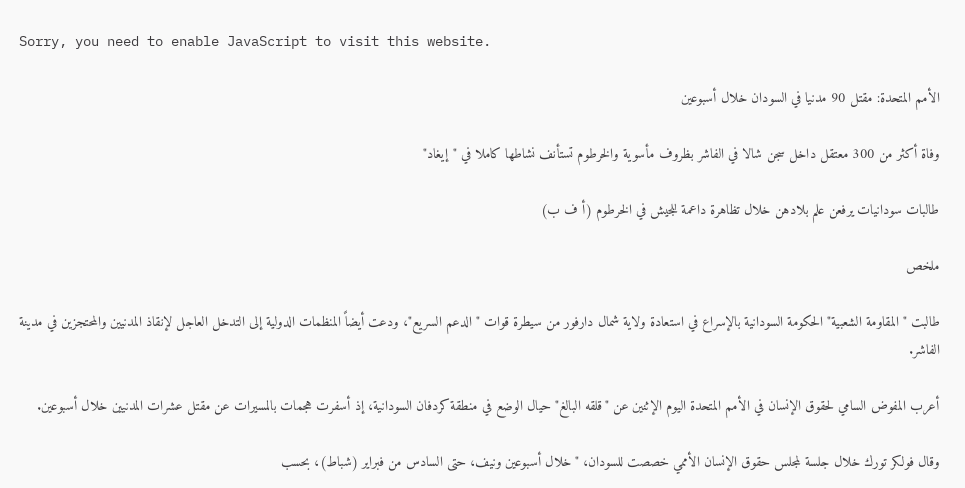Sorry, you need to enable JavaScript to visit this website.

الأمم المتحدة: مقتل 90 مدنيا في السودان خلال أسبوعين

وفاة أكثر من 300 معتقل داخل سجن شالا في الفاشر بظروف مأسوية والخرطوم تستأنف نشاطها كاملا في "إيغاد"

طالبات سودانيات يرفعن علم بلادهن خلال تظاهرة داعمة للجيش في الخرطوم (أ ف ب)

ملخص

طالبت "المقاومة الشعبية" الحكومة السودانية بالإسراع في استعادة ولاية شمال دارفور من سيطرة قوات "الدعم السريع"، ودعت أيضاً المنظمات الدولية إلى التدخل العاجل لإنقاذ المدنيين والمحتجزين في مدينة الفاشر.

أعرب المفوض السامي لحقوق الإنسان في الأمم المتحدة اليوم الإثنين عن "قلقه البالغ" حيال الوضع في منطقة كردفان السودانية، إذ أسفرت هجمات بالمسيرات عن مقتل عشرات المدنيين خلال أسبوعين.

وقال فولكر تورك خلال جلسة لمجلس حقوق الإنسان الأممي خصصت للسودان، "خلال أسبوعين ونيف، حتى السادس من فبراير (شباط)، بحسب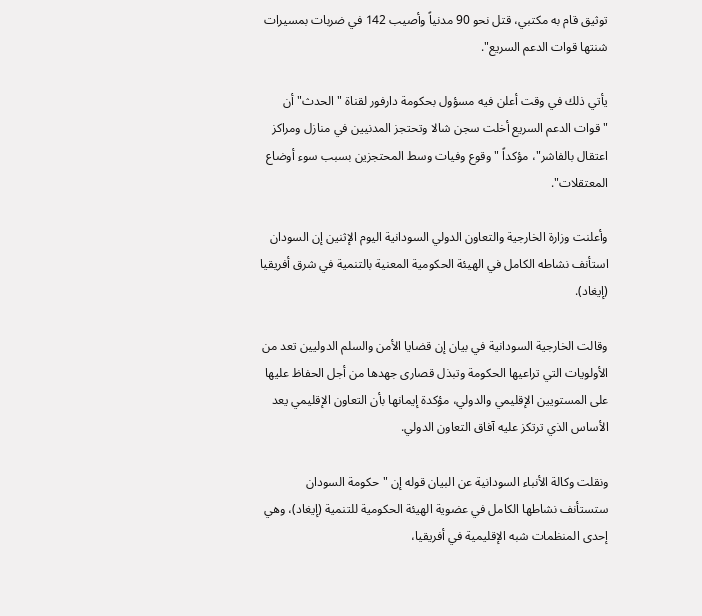توثيق قام به مكتبي، قتل نحو 90 مدنياً وأصيب 142 في ضربات بمسيرات شنتها قوات الدعم السريع".

يأتي ذلك في وقت أعلن فيه مسؤول بحكومة دارفور لقناة "الحدث" أن "قوات الدعم السريع أخلت سجن شالا وتحتجز المدنيين في منازل ومراكز اعتقال بالفاشر"، مؤكداً "وقوع وفيات وسط المحتجزين بسبب سوء أوضاع المعتقلات".

وأعلنت وزارة الخارجية والتعاون الدولي السودانية اليوم الإثنين إن السودان استأنف نشاطه الكامل في الهيئة الحكومية المعنية بالتنمية في شرق أفريقيا (إيغاد).

وقالت الخارجية السودانية في بيان إن قضايا الأمن والسلم الدوليين تعد من الأولويات التي تراعيها الحكومة وتبذل قصارى جهدها من أجل الحفاظ عليها على المستويين الإقليمي والدولي، مؤكدة إيمانها بأن التعاون الإقليمي يعد الأساس الذي ترتكز عليه آفاق التعاون الدولي.

ونقلت وكالة الأنباء السودانية عن البيان قوله إن "حكومة السودان ستستأنف نشاطها الكامل في عضوية الهيئة الحكومية للتنمية (إيغاد)، وهي إحدى المنظمات شبه الإقليمية في أفريقيا،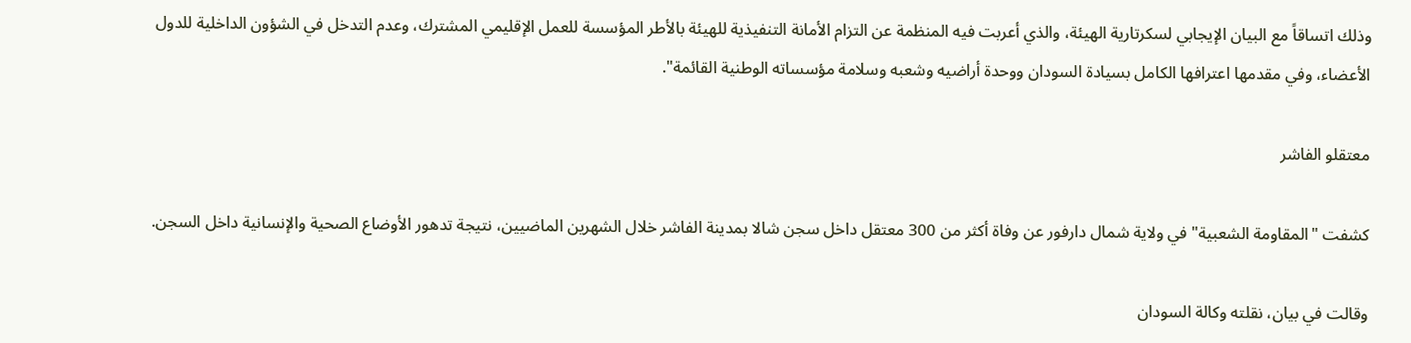وذلك اتساقاً مع البيان الإيجابي لسكرتارية الهيئة، والذي أعربت فيه المنظمة عن التزام الأمانة التنفيذية للهيئة بالأطر المؤسسة للعمل الإقليمي المشترك، وعدم التدخل في الشؤون الداخلية للدول الأعضاء، وفي مقدمها اعترافها الكامل بسيادة السودان ووحدة أراضيه وشعبه وسلامة مؤسساته الوطنية القائمة".

معتقلو الفاشر

كشفت "المقاومة الشعبية" في ولاية شمال دارفور عن وفاة أكثر من 300 معتقل داخل سجن شالا بمدينة الفاشر خلال الشهرين الماضيين، نتيجة تدهور الأوضاع الصحية والإنسانية داخل السجن.

وقالت في بيان، نقلته وكالة السودان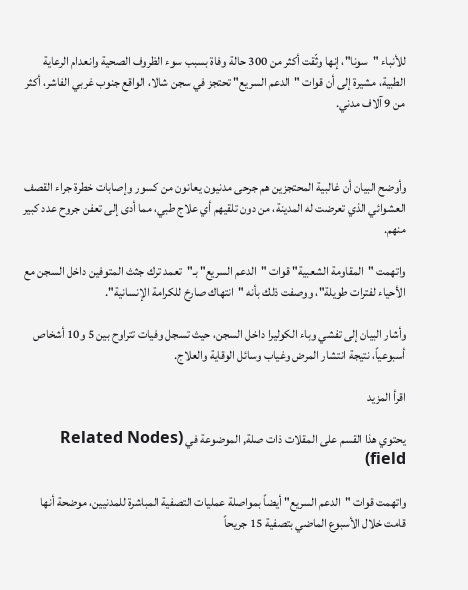للأنباء "سونا"، إنها وثّقت أكثر من 300 حالة وفاة بسبب سوء الظروف الصحية وانعدام الرعاية الطبية، مشيرة إلى أن قوات "الدعم السريع" تحتجز في سجن شالا، الواقع جنوب غربي الفاشر، أكثر من 9 آلاف مدني.



وأوضح البيان أن غالبية المحتجزين هم جرحى مدنيون يعانون من كسور وإصابات خطرة جراء القصف العشوائي الذي تعرضت له المدينة، من دون تلقيهم أي علاج طبي، مما أدى إلى تعفن جروح عدد كبير منهم.

واتهمت "المقاومة الشعبية" قوات "الدعم السريع" بـ"تعمد ترك جثث المتوفين داخل السجن مع الأحياء لفترات طويلة"، ووصفت ذلك بأنه "انتهاك صارخ للكرامة الإنسانية".

وأشار البيان إلى تفشي وباء الكوليرا داخل السجن، حيث تسجل وفيات تتراوح بين 5 و10 أشخاص أسبوعياً، نتيجة انتشار المرض وغياب وسائل الوقاية والعلاج.

اقرأ المزيد

يحتوي هذا القسم على المقلات ذات صلة, الموضوعة في (Related Nodes field)

واتهمت قوات "الدعم السريع" أيضاً بمواصلة عمليات التصفية المباشرة للمدنيين، موضحة أنها قامت خلال الأسبوع الماضي بتصفية 15 جريحاً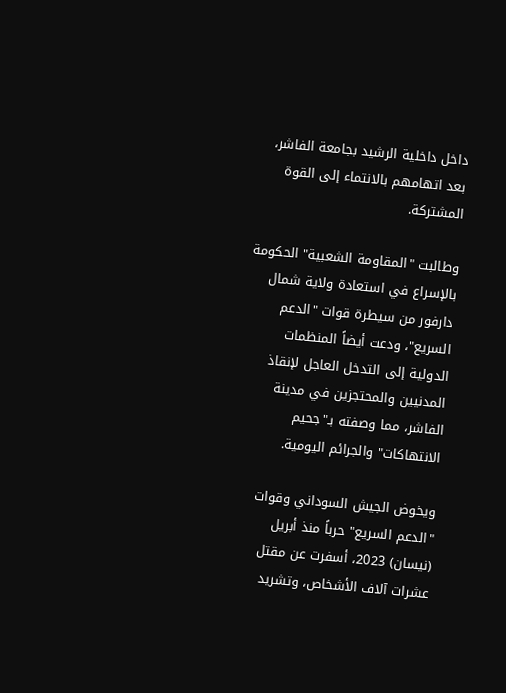داخل داخلية الرشيد بجامعة الفاشر، بعد اتهامهم بالانتماء إلى القوة المشتركة.

وطالبت "المقاومة الشعبية" الحكومة بالإسراع في استعادة ولاية شمال دارفور من سيطرة قوات "الدعم السريع"، ودعت أيضاً المنظمات الدولية إلى التدخل العاجل لإنقاذ المدنيين والمحتجزين في مدينة الفاشر، مما وصفته بـ"جحيم الانتهاكات" والجرائم اليومية.

ويخوض الجيش السوداني وقوات "الدعم السريع" حرباً منذ أبريل (نيسان) 2023، أسفرت عن مقتل عشرات آلاف الأشخاص، وتشريد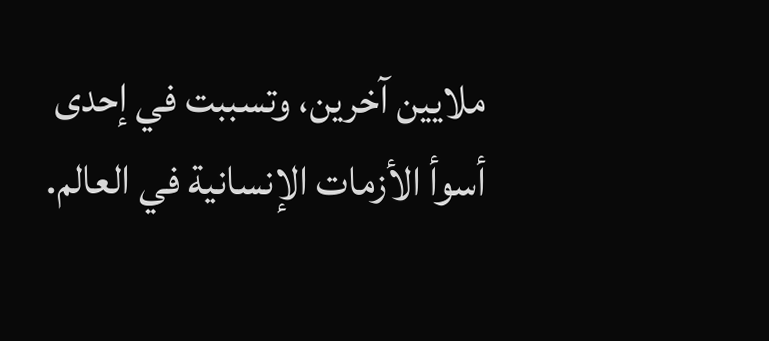ملايين آخرين، وتسببت في إحدى أسوأ الأزمات الإنسانية في العالم.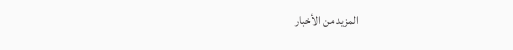المزيد من الأخبار